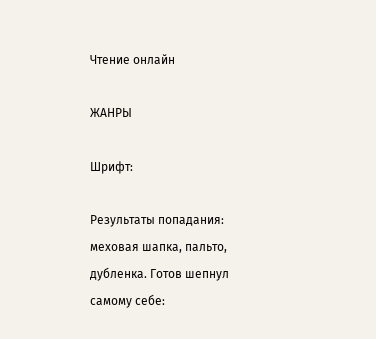Чтение онлайн

ЖАНРЫ

Шрифт:

Результаты попадания: меховая шапка, пальто, дубленка. Готов шепнул самому себе: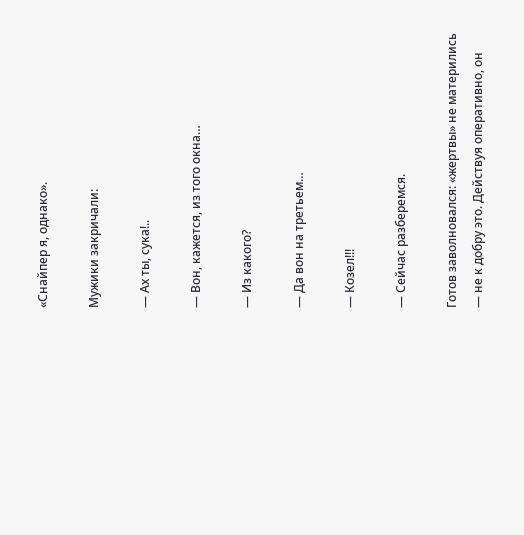«Снайпер я, однако».

Мужики закричали:

— Ах ты, сука!..

— Вон, кажется, из того окна…

— Из какого?

— Да вон на третьем…

— Козел!!!

— Сейчас разберемся.

Готов заволновался: «жертвы» не матерились — не к добру это. Действуя оперативно, он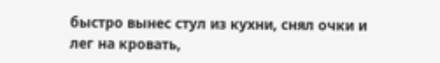быстро вынес стул из кухни, снял очки и лег на кровать,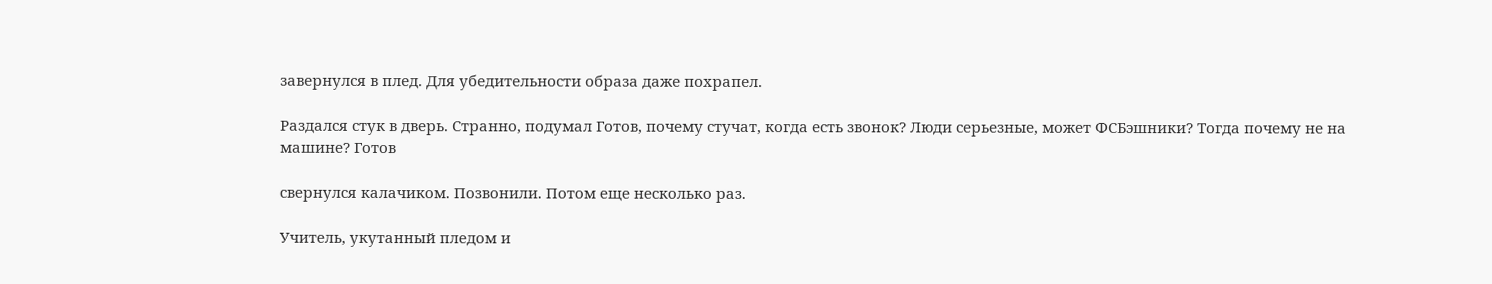завернулся в плед. Для убедительности образа даже похрапел.

Раздался стук в дверь. Странно, подумал Готов, почему стучат, когда есть звонок? Люди серьезные, может ФСБэшники? Тогда почему не на машине? Готов

свернулся калачиком. Позвонили. Потом еще несколько раз.

Учитель, укутанный пледом и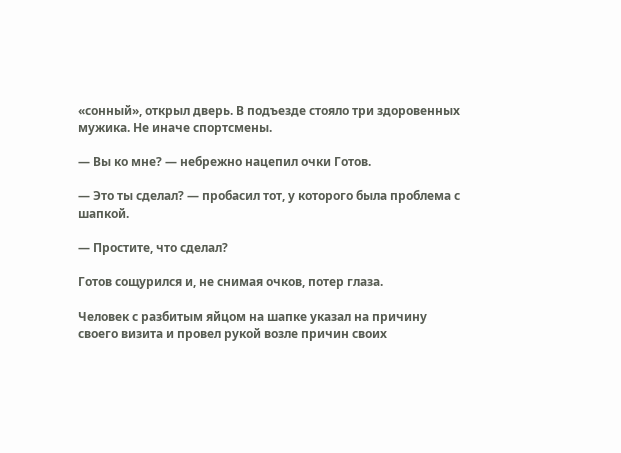«сонный», открыл дверь. В подъезде стояло три здоровенных мужика. Не иначе спортсмены.

— Вы ко мне? — небрежно нацепил очки Готов.

— Это ты сделал? — пробасил тот, у которого была проблема с шапкой.

— Простите, что сделал?

Готов сощурился и, не снимая очков, потер глаза.

Человек с разбитым яйцом на шапке указал на причину своего визита и провел рукой возле причин своих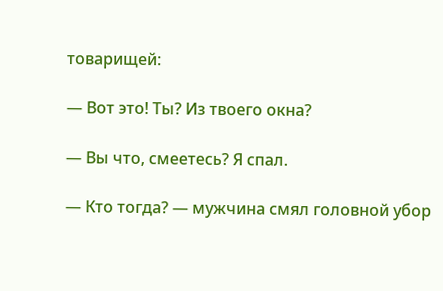товарищей:

— Вот это! Ты? Из твоего окна?

— Вы что, смеетесь? Я спал.

— Кто тогда? — мужчина смял головной убор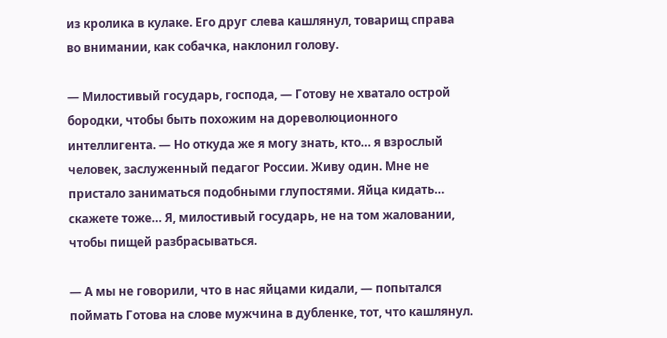из кролика в кулаке. Его друг слева кашлянул, товарищ справа во внимании, как собачка, наклонил голову.

— Милостивый государь, господа, — Готову не хватало острой бородки, чтобы быть похожим на дореволюционного интеллигента. — Но откуда же я могу знать, кто… я взрослый человек, заслуженный педагог России. Живу один. Мне не пристало заниматься подобными глупостями. Яйца кидать… скажете тоже… Я, милостивый государь, не на том жаловании, чтобы пищей разбрасываться.

— А мы не говорили, что в нас яйцами кидали, — попытался поймать Готова на слове мужчина в дубленке, тот, что кашлянул.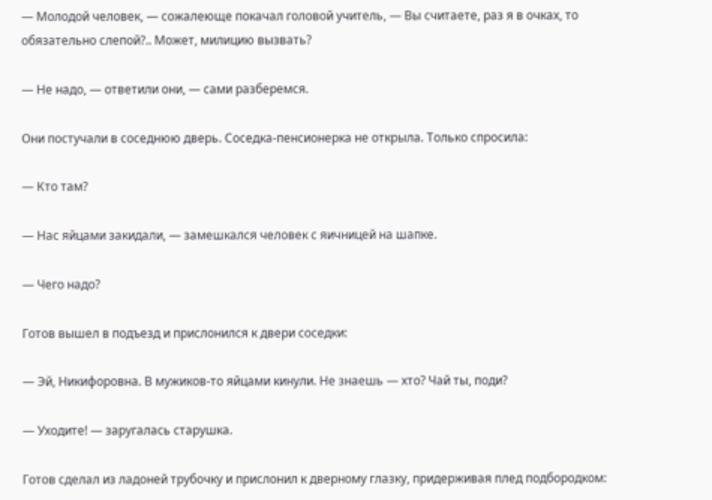— Молодой человек, — сожалеюще покачал головой учитель, — Вы считаете, раз я в очках, то обязательно слепой?.. Может, милицию вызвать?

— Не надо, — ответили они, — сами разберемся.

Они постучали в соседнюю дверь. Соседка-пенсионерка не открыла. Только спросила:

— Кто там?

— Нас яйцами закидали, — замешкался человек с яичницей на шапке.

— Чего надо?

Готов вышел в подъезд и прислонился к двери соседки:

— Эй, Никифоровна. В мужиков-то яйцами кинули. Не знаешь — хто? Чай ты, поди?

— Уходите! — заругалась старушка.

Готов сделал из ладоней трубочку и прислонил к дверному глазку, придерживая плед подбородком: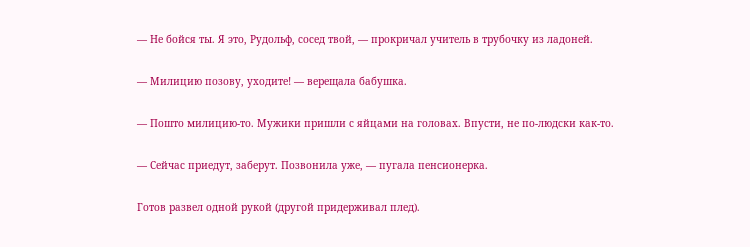— Не бойся ты. Я это, Рудольф, сосед твой, — прокричал учитель в трубочку из ладоней.

— Милицию позову, уходите! — верещала бабушка.

— Пошто милицию-то. Мужики пришли с яйцами на головах. Впусти, не по-людски как-то.

— Сейчас приедут, заберут. Позвонила уже, — пугала пенсионерка.

Готов развел одной рукой (другой придерживал плед).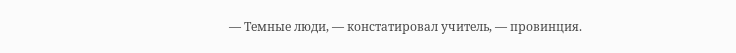— Темные люди, — констатировал учитель, — провинция.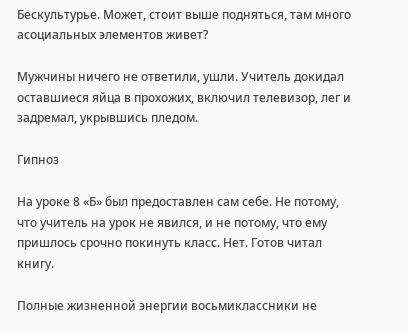Бескультурье. Может, стоит выше подняться, там много асоциальных элементов живет?

Мужчины ничего не ответили, ушли. Учитель докидал оставшиеся яйца в прохожих, включил телевизор, лег и задремал, укрывшись пледом.

Гипноз

На уроке 8 «Б» был предоставлен сам себе. Не потому, что учитель на урок не явился, и не потому, что ему пришлось срочно покинуть класс. Нет. Готов читал книгу.

Полные жизненной энергии восьмиклассники не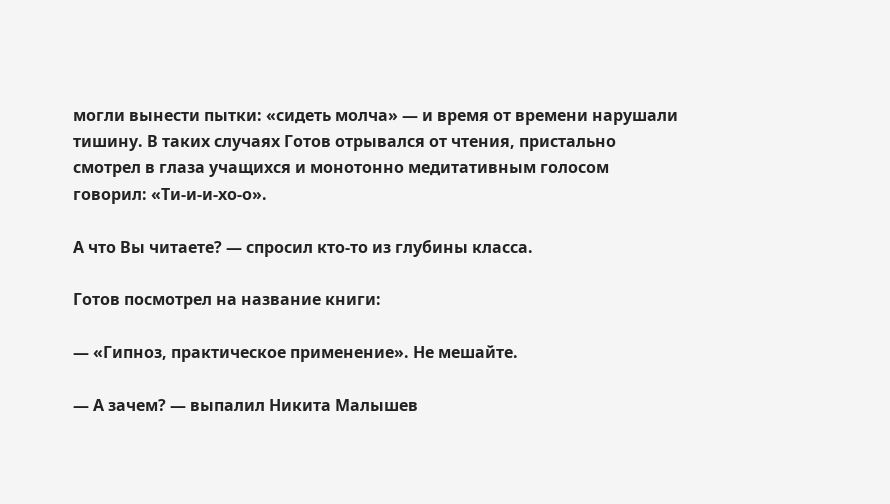могли вынести пытки: «сидеть молча» — и время от времени нарушали тишину. В таких случаях Готов отрывался от чтения, пристально смотрел в глаза учащихся и монотонно медитативным голосом говорил: «Ти-и-и-хо-о».

А что Вы читаете? — спросил кто-то из глубины класса.

Готов посмотрел на название книги:

— «Гипноз, практическое применение». Не мешайте.

— А зачем? — выпалил Никита Малышев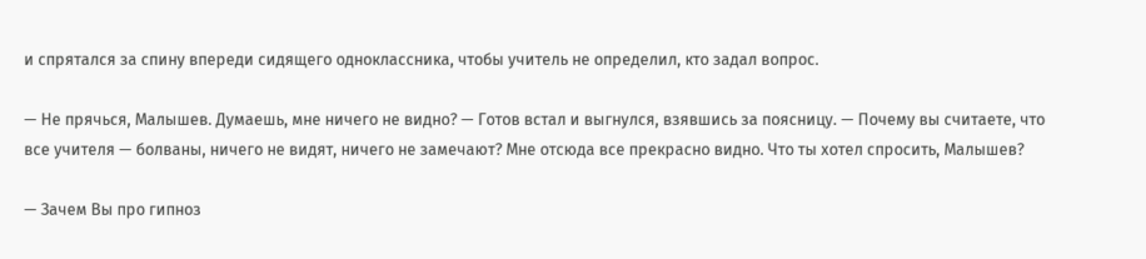и спрятался за спину впереди сидящего одноклассника, чтобы учитель не определил, кто задал вопрос.

— Не прячься, Малышев. Думаешь, мне ничего не видно? — Готов встал и выгнулся, взявшись за поясницу. — Почему вы считаете, что все учителя — болваны, ничего не видят, ничего не замечают? Мне отсюда все прекрасно видно. Что ты хотел спросить, Малышев?

— Зачем Вы про гипноз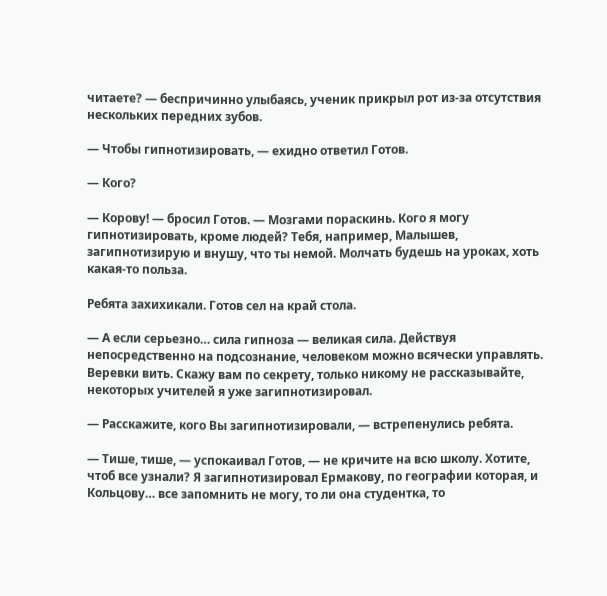читаете? — беспричинно улыбаясь, ученик прикрыл рот из-за отсутствия нескольких передних зубов.

— Чтобы гипнотизировать, — ехидно ответил Готов.

— Кого?

— Корову! — бросил Готов. — Мозгами пораскинь. Кого я могу гипнотизировать, кроме людей? Тебя, например, Малышев, загипнотизирую и внушу, что ты немой. Молчать будешь на уроках, хоть какая-то польза.

Ребята захихикали. Готов сел на край стола.

— А если серьезно… сила гипноза — великая сила. Действуя непосредственно на подсознание, человеком можно всячески управлять. Веревки вить. Скажу вам по секрету, только никому не рассказывайте, некоторых учителей я уже загипнотизировал.

— Расскажите, кого Вы загипнотизировали, — встрепенулись ребята.

— Тише, тише, — успокаивал Готов, — не кричите на всю школу. Хотите, чтоб все узнали? Я загипнотизировал Ермакову, по географии которая, и Кольцову… все запомнить не могу, то ли она студентка, то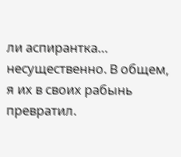ли аспирантка… несущественно. В общем, я их в своих рабынь превратил.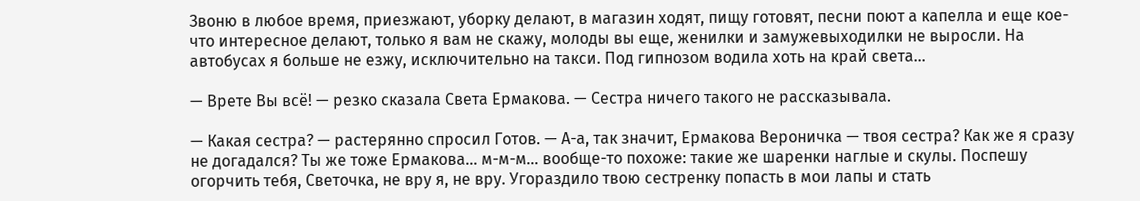Звоню в любое время, приезжают, уборку делают, в магазин ходят, пищу готовят, песни поют а капелла и еще кое-что интересное делают, только я вам не скажу, молоды вы еще, женилки и замужевыходилки не выросли. На автобусах я больше не езжу, исключительно на такси. Под гипнозом водила хоть на край света…

— Врете Вы всё! — резко сказала Света Ермакова. — Сестра ничего такого не рассказывала.

— Какая сестра? — растерянно спросил Готов. — А-а, так значит, Ермакова Вероничка — твоя сестра? Как же я сразу не догадался? Ты же тоже Ермакова… м-м-м… вообще-то похоже: такие же шаренки наглые и скулы. Поспешу огорчить тебя, Светочка, не вру я, не вру. Угораздило твою сестренку попасть в мои лапы и стать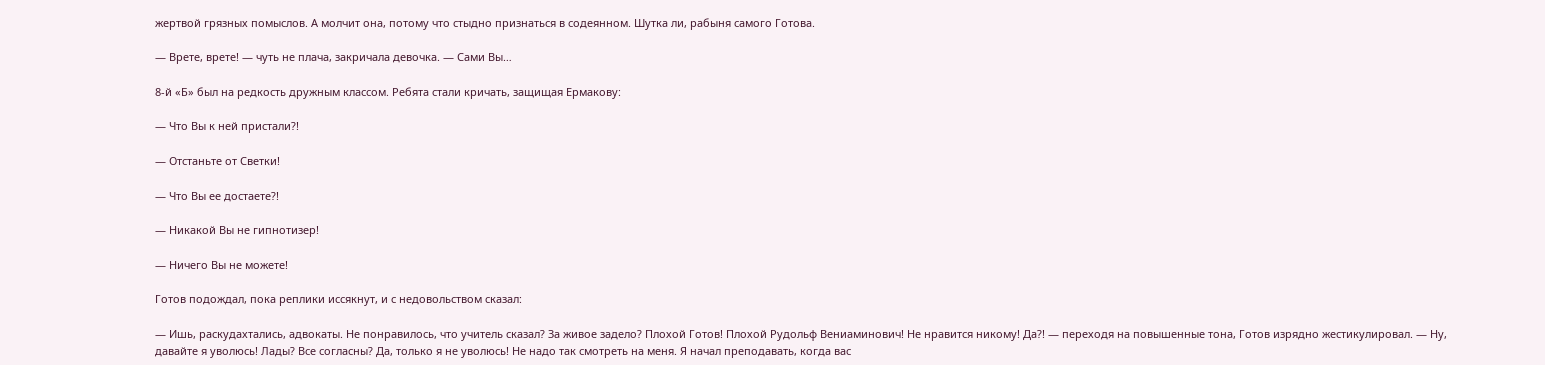жертвой грязных помыслов. А молчит она, потому что стыдно признаться в содеянном. Шутка ли, рабыня самого Готова.

— Врете, врете! — чуть не плача, закричала девочка. — Сами Вы…

8-й «Б» был на редкость дружным классом. Ребята стали кричать, защищая Ермакову:

— Что Вы к ней пристали?!

— Отстаньте от Светки!

— Что Вы ее достаете?!

— Никакой Вы не гипнотизер!

— Ничего Вы не можете!

Готов подождал, пока реплики иссякнут, и с недовольством сказал:

— Ишь, раскудахтались, адвокаты. Не понравилось, что учитель сказал? За живое задело? Плохой Готов! Плохой Рудольф Вениаминович! Не нравится никому! Да?! — переходя на повышенные тона, Готов изрядно жестикулировал. — Ну, давайте я уволюсь! Лады? Все согласны? Да, только я не уволюсь! Не надо так смотреть на меня. Я начал преподавать, когда вас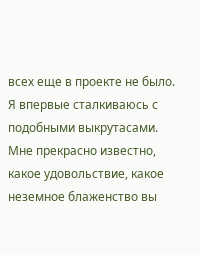всех еще в проекте не было. Я впервые сталкиваюсь с подобными выкрутасами. Мне прекрасно известно, какое удовольствие, какое неземное блаженство вы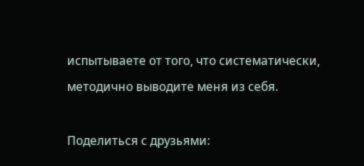испытываете от того, что систематически, методично выводите меня из себя.

Поделиться с друзьями: